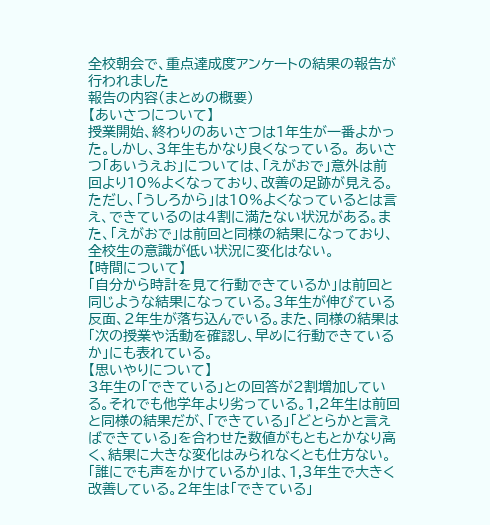全校朝会で、重点達成度アンケートの結果の報告が行われました
報告の内容(まとめの概要)
【あいさつについて】
授業開始、終わりのあいさつは1年生が一番よかった。しかし、3年生もかなり良くなっている。 あいさつ「あいうえお」については、「えがおで」意外は前回より10%よくなっており、改善の足跡が見える。ただし、「うしろから」は10%よくなっているとは言え、できているのは4割に満たない状況がある。また、「えがおで」は前回と同様の結果になっており、全校生の意識が低い状況に変化はない。
【時間について】
「自分から時計を見て行動できているか」は前回と同じような結果になっている。3年生が伸びている反面、2年生が落ち込んでいる。また、同様の結果は「次の授業や活動を確認し、早めに行動できているか」にも表れている。
【思いやりについて】
3年生の「できている」との回答が2割増加している。それでも他学年より劣っている。1,2年生は前回と同様の結果だが、「できている」「どとらかと言えばできている」を合わせた数値がもともとかなり高く、結果に大きな変化はみられなくとも仕方ない。
「誰にでも声をかけているか」は、1,3年生で大きく改善している。2年生は「できている」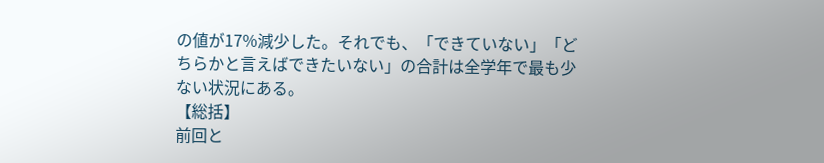の値が17%減少した。それでも、「できていない」「どちらかと言えばできたいない」の合計は全学年で最も少ない状況にある。
【総括】
前回と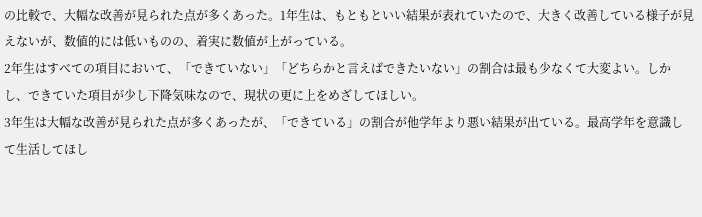の比較で、大幅な改善が見られた点が多くあった。1年生は、もともといい結果が表れていたので、大きく改善している様子が見えないが、数値的には低いものの、着実に数値が上がっている。
2年生はすべての項目において、「できていない」「どちらかと言えばできたいない」の割合は最も少なくて大変よい。しかし、できていた項目が少し下降気味なので、現状の更に上をめざしてほしい。
3年生は大幅な改善が見られた点が多くあったが、「できている」の割合が他学年より悪い結果が出ている。最高学年を意識して生活してほし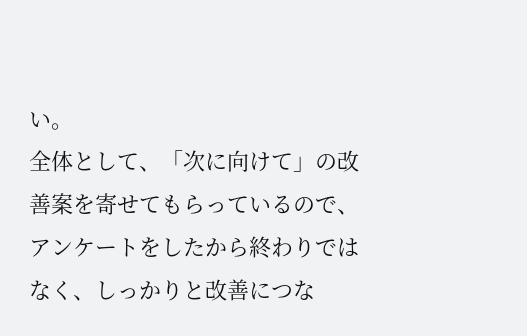い。
全体として、「次に向けて」の改善案を寄せてもらっているので、アンケートをしたから終わりではなく、しっかりと改善につな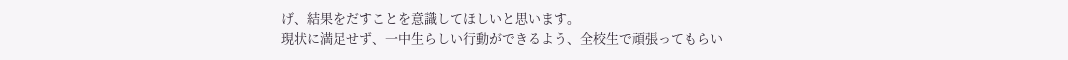げ、結果をだすことを意識してほしいと思います。
現状に満足せず、一中生らしい行動ができるよう、全校生で頑張ってもらい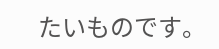たいものです。